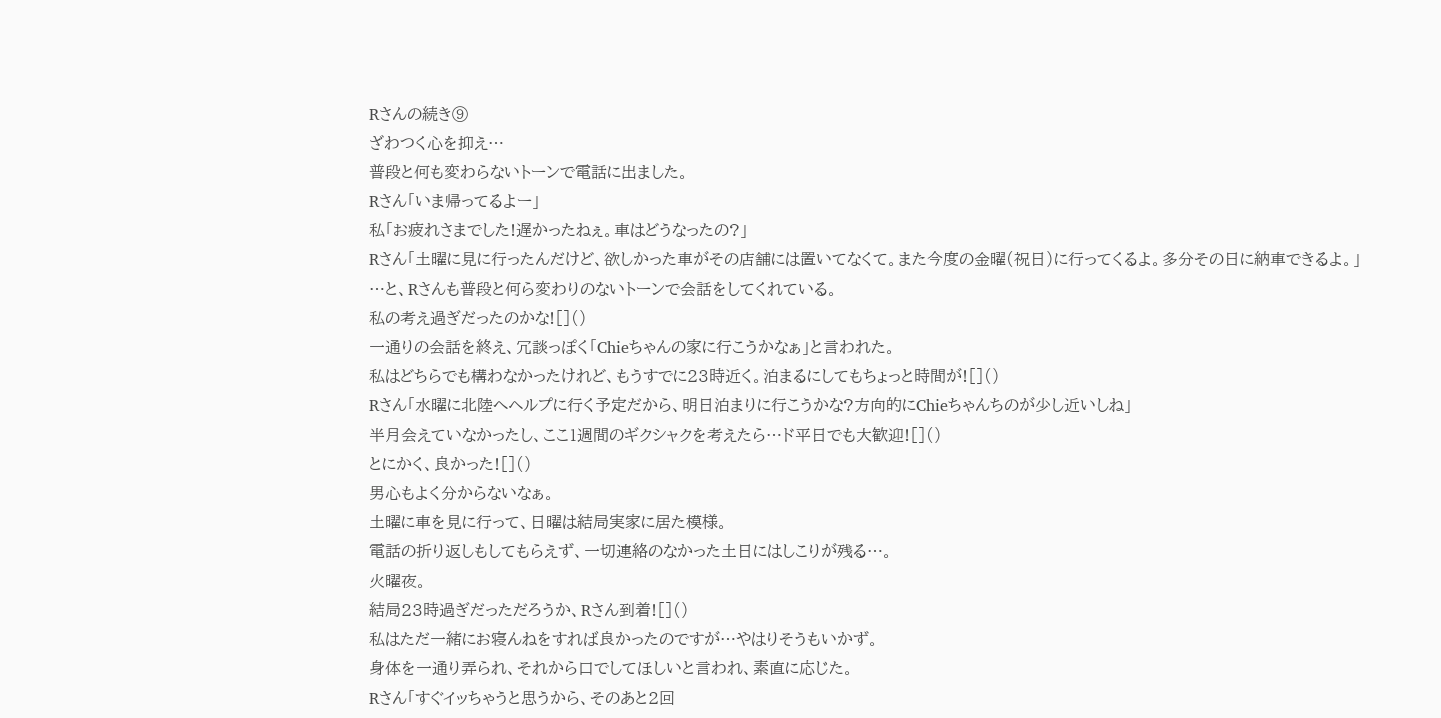Rさんの続き⑨
ざわつく心を抑え…
普段と何も変わらないトーンで電話に出ました。
Rさん「いま帰ってるよー」
私「お疲れさまでした!遅かったねぇ。車はどうなったの?」
Rさん「土曜に見に行ったんだけど、欲しかった車がその店舗には置いてなくて。また今度の金曜(祝日)に行ってくるよ。多分その日に納車できるよ。」
…と、Rさんも普段と何ら変わりのないトーンで会話をしてくれている。
私の考え過ぎだったのかな![]()
一通りの会話を終え、冗談っぽく「Chieちゃんの家に行こうかなぁ」と言われた。
私はどちらでも構わなかったけれど、もうすでに23時近く。泊まるにしてもちょっと時間が![]()
Rさん「水曜に北陸へヘルプに行く予定だから、明日泊まりに行こうかな?方向的にChieちゃんちのが少し近いしね」
半月会えていなかったし、ここ1週間のギクシャクを考えたら…ド平日でも大歓迎![]()
とにかく、良かった![]()
男心もよく分からないなぁ。
土曜に車を見に行って、日曜は結局実家に居た模様。
電話の折り返しもしてもらえず、一切連絡のなかった土日にはしこりが残る…。
火曜夜。
結局23時過ぎだっただろうか、Rさん到着![]()
私はただ一緒にお寝んねをすれば良かったのですが…やはりそうもいかず。
身体を一通り弄られ、それから口でしてほしいと言われ、素直に応じた。
Rさん「すぐイッちゃうと思うから、そのあと2回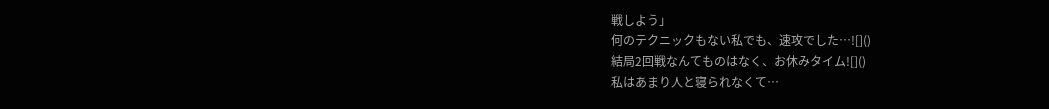戦しよう」
何のテクニックもない私でも、速攻でした…![]()
結局2回戦なんてものはなく、お休みタイム![]()
私はあまり人と寝られなくて…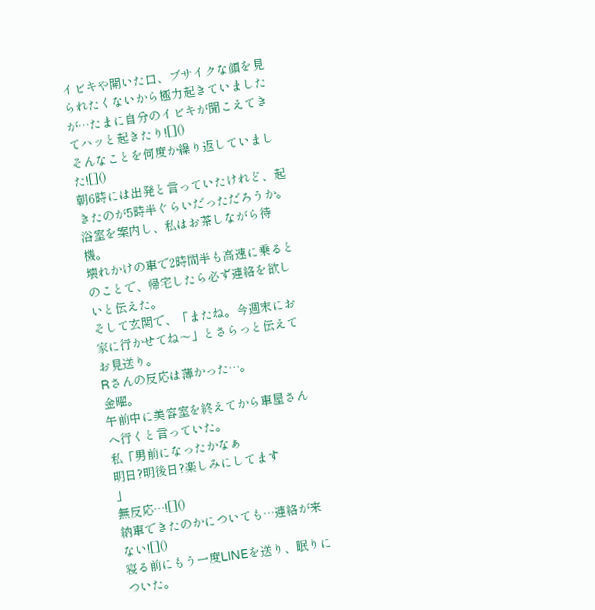イビキや開いた口、ブサイクな顔を見られたくないから極力起きていましたが…たまに自分のイビキが聞こえてきてハッと起きたり![]()
そんなことを何度か繰り返していました![]()
朝6時には出発と言っていたけれど、起きたのが5時半ぐらいだっただろうか。
浴室を案内し、私はお茶しながら待機。
壊れかけの車で2時間半も高速に乗るとのことで、帰宅したら必ず連絡を欲しいと伝えた。
そして玄関で、「またね。今週末にお家に行かせてね〜」とさらっと伝えてお見送り。
Rさんの反応は薄かった…。
金曜。
午前中に美容室を終えてから車屋さんへ行くと言っていた。
私「男前になったかなぁ
明日?明後日?楽しみにしてます
」
無反応…![]()
納車できたのかについても…連絡が来ない![]()
寝る前にもう一度LINEを送り、眠りについた。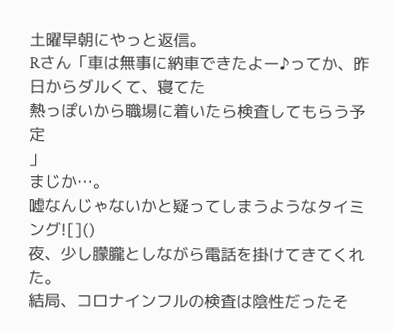土曜早朝にやっと返信。
Rさん「車は無事に納車できたよー♪ってか、昨日からダルくて、寝てた
熱っぽいから職場に着いたら検査してもらう予定
」
まじか…。
嘘なんじゃないかと疑ってしまうようなタイミング![]()
夜、少し朦朧としながら電話を掛けてきてくれた。
結局、コロナインフルの検査は陰性だったそ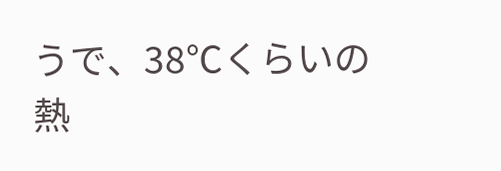うで、38℃くらいの熱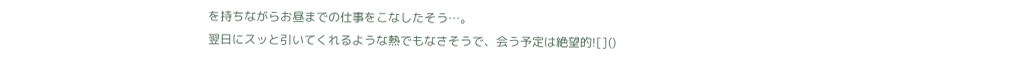を持ちながらお昼までの仕事をこなしたそう…。
翌日にスッと引いてくれるような熱でもなさそうで、会う予定は絶望的![]()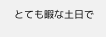とても暇な土日で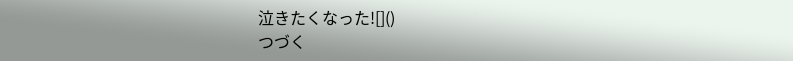泣きたくなった![]()
つづく